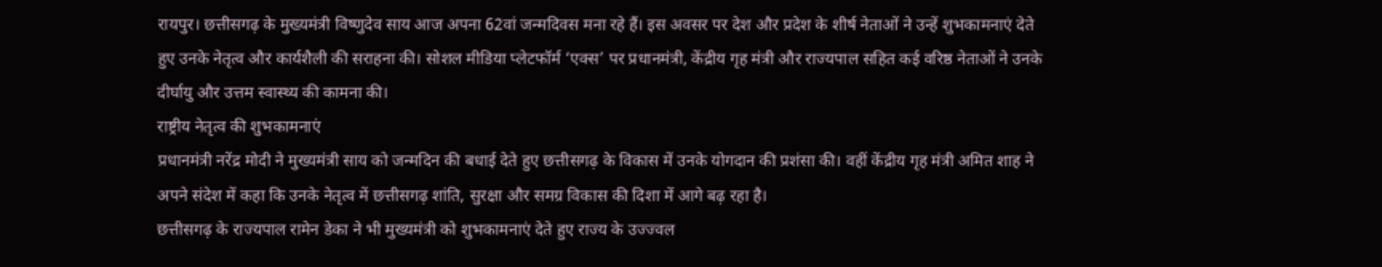रायपुर। छत्तीसगढ़ के मुख्यमंत्री विष्णुदेव साय आज अपना 62वां जन्मदिवस मना रहे हैं। इस अवसर पर देश और प्रदेश के शीर्ष नेताओं ने उन्हें शुभकामनाएं देते हुए उनके नेतृत्व और कार्यशैली की सराहना की। सोशल मीडिया प्लेटफॉर्म ‘एक्स’ पर प्रधानमंत्री, केंद्रीय गृह मंत्री और राज्यपाल सहित कई वरिष्ठ नेताओं ने उनके दीर्घायु और उत्तम स्वास्थ्य की कामना की।
राष्ट्रीय नेतृत्व की शुभकामनाएं
प्रधानमंत्री नरेंद्र मोदी ने मुख्यमंत्री साय को जन्मदिन की बधाई देते हुए छत्तीसगढ़ के विकास में उनके योगदान की प्रशंसा की। वहीं केंद्रीय गृह मंत्री अमित शाह ने अपने संदेश में कहा कि उनके नेतृत्व में छत्तीसगढ़ शांति, सुरक्षा और समग्र विकास की दिशा में आगे बढ़ रहा है।
छत्तीसगढ़ के राज्यपाल रामेन डेका ने भी मुख्यमंत्री को शुभकामनाएं देते हुए राज्य के उज्ज्वल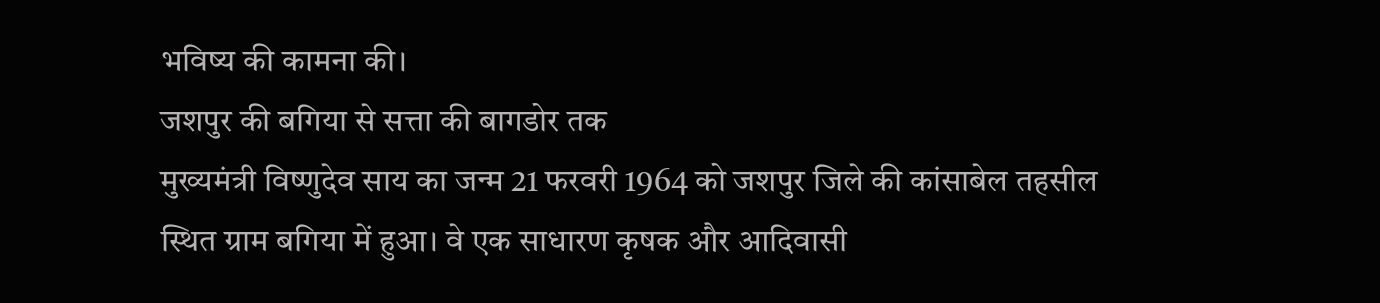भविष्य की कामना की।
जशपुर की बगिया से सत्ता की बागडोर तक
मुख्यमंत्री विष्णुदेव साय का जन्म 21 फरवरी 1964 को जशपुर जिले की कांसाबेल तहसील स्थित ग्राम बगिया में हुआ। वे एक साधारण कृषक और आदिवासी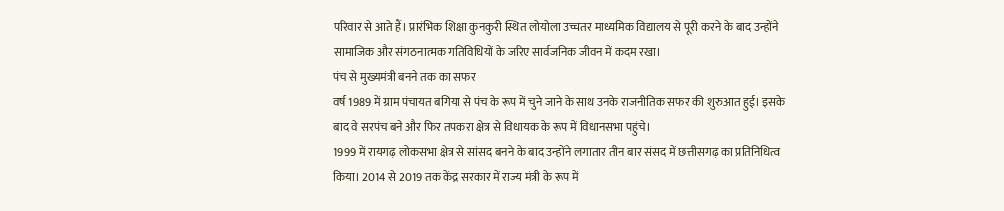परिवार से आते हैं। प्रारंभिक शिक्षा कुनकुरी स्थित लोयोला उच्चतर माध्यमिक विद्यालय से पूरी करने के बाद उन्होंने सामाजिक और संगठनात्मक गतिविधियों के जरिए सार्वजनिक जीवन में कदम रखा।
पंच से मुख्यमंत्री बनने तक का सफर
वर्ष 1989 में ग्राम पंचायत बगिया से पंच के रूप में चुने जाने के साथ उनके राजनीतिक सफर की शुरुआत हुई। इसके बाद वे सरपंच बने और फिर तपकरा क्षेत्र से विधायक के रूप में विधानसभा पहुंचे।
1999 में रायगढ़ लोकसभा क्षेत्र से सांसद बनने के बाद उन्होंने लगातार तीन बार संसद में छत्तीसगढ़ का प्रतिनिधित्व किया। 2014 से 2019 तक केंद्र सरकार में राज्य मंत्री के रूप में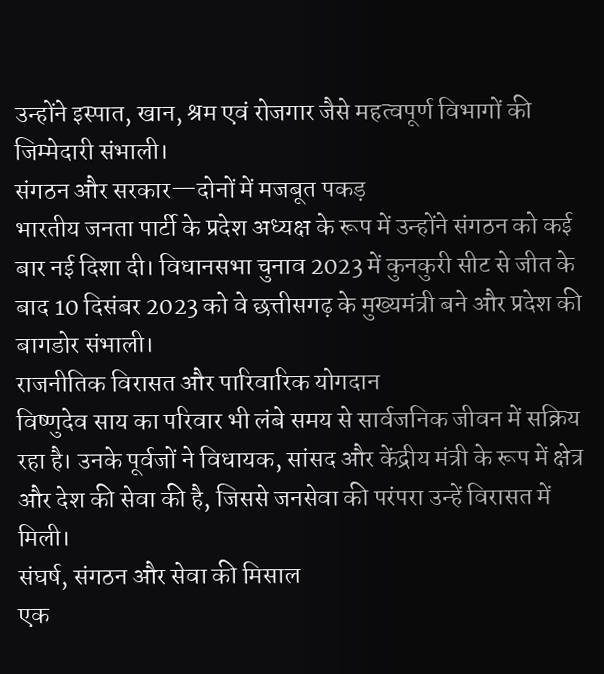उन्होंने इस्पात, खान, श्रम एवं रोजगार जैसे महत्वपूर्ण विभागों की जिम्मेदारी संभाली।
संगठन और सरकार—दोनों में मजबूत पकड़
भारतीय जनता पार्टी के प्रदेश अध्यक्ष के रूप में उन्होंने संगठन को कई बार नई दिशा दी। विधानसभा चुनाव 2023 में कुनकुरी सीट से जीत के बाद 10 दिसंबर 2023 को वे छत्तीसगढ़ के मुख्यमंत्री बने और प्रदेश की बागडोर संभाली।
राजनीतिक विरासत और पारिवारिक योगदान
विष्णुदेव साय का परिवार भी लंबे समय से सार्वजनिक जीवन में सक्रिय रहा है। उनके पूर्वजों ने विधायक, सांसद और केंद्रीय मंत्री के रूप में क्षेत्र और देश की सेवा की है, जिससे जनसेवा की परंपरा उन्हें विरासत में मिली।
संघर्ष, संगठन और सेवा की मिसाल
एक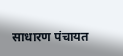साधारण पंचायत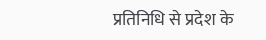प्रतिनिधि से प्रदेश के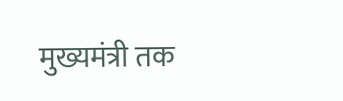मुख्यमंत्री तक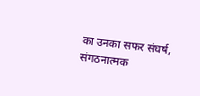का उनका सफर संघर्ष, संगठनात्मक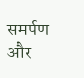समर्पण और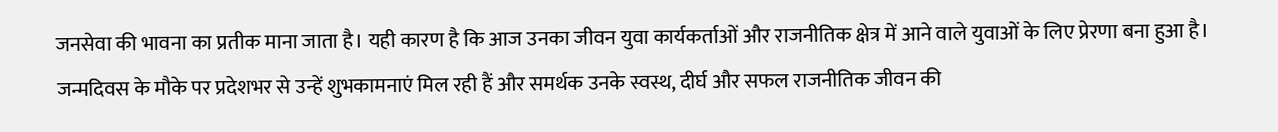जनसेवा की भावना का प्रतीक माना जाता है। यही कारण है कि आज उनका जीवन युवा कार्यकर्ताओं और राजनीतिक क्षेत्र में आने वाले युवाओं के लिए प्रेरणा बना हुआ है।
जन्मदिवस के मौके पर प्रदेशभर से उन्हें शुभकामनाएं मिल रही हैं और समर्थक उनके स्वस्थ, दीर्घ और सफल राजनीतिक जीवन की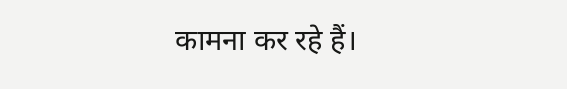कामना कर रहे हैं।